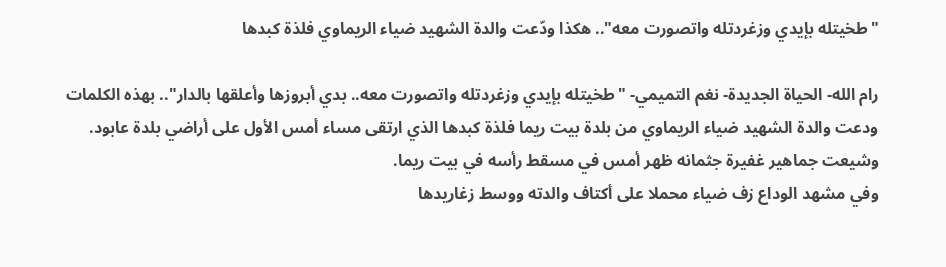"طخيتله بإيدي وزغردتله واتصورت معه".. هكذا ودّعت والدة الشهيد ضياء الريماوي فلذة كبدها

رام الله- الحياة الجديدة- نغم التميمي- "طخيتله بإيدي وزغردتله واتصورت معه.. بدي أبروزها وأعلقها بالدار".. بهذه الكلمات ودعت والدة الشهيد ضياء الريماوي من بلدة بيت ريما فلذة كبدها الذي ارتقى مساء أمس الأول على أراضي بلدة عابود.
وشيعت جماهير غفيرة جثمانه ظهر أمس في مسقط رأسه في بيت ريما.
وفي مشهد الوداع زف ضياء محملا على أكتاف والدته ووسط زغاريدها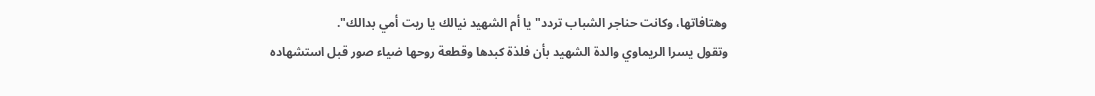وهتافاتها، وكانت حناجر الشباب تردد" يا أم الشهيد نيالك يا ريت أمي بدالك".
وتقول يسرا الريماوي والدة الشهيد بأن فلذة كبدها وقطعة روحها ضياء صور قبل استشهاده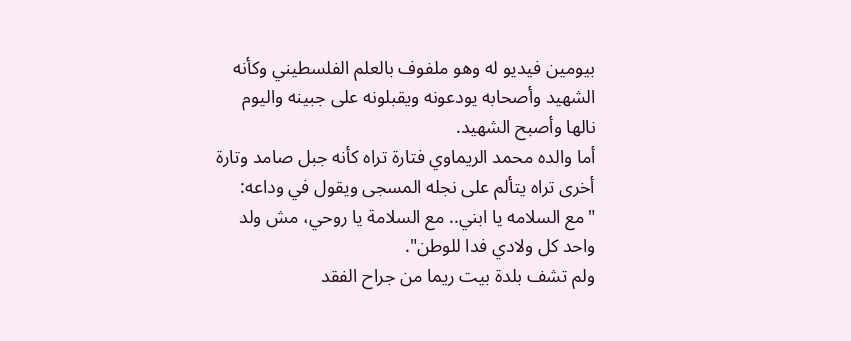بيومين فيديو له وهو ملفوف بالعلم الفلسطيني وكأنه الشهيد وأصحابه يودعونه ويقبلونه على جبينه واليوم نالها وأصبح الشهيد.
أما والده محمد الريماوي فتارة تراه كأنه جبل صامد وتارة أخرى تراه يتألم على نجله المسجى ويقول في وداعه: "مع السلامه يا ابني.. مع السلامة يا روحي، مش ولد واحد كل ولادي فدا للوطن".
ولم تشف بلدة بيت ريما من جراح الفقد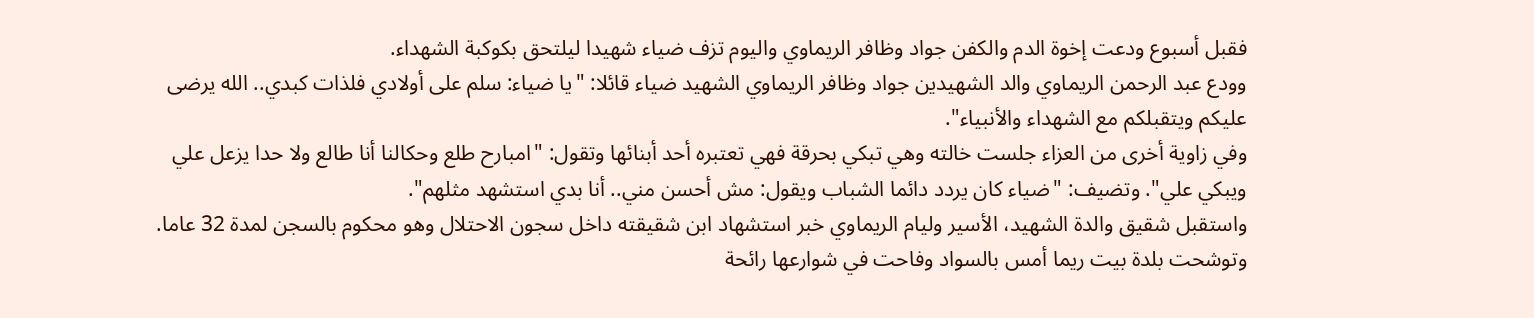فقبل أسبوع ودعت إخوة الدم والكفن جواد وظافر الريماوي واليوم تزف ضياء شهيدا ليلتحق بكوكبة الشهداء.
وودع عبد الرحمن الريماوي والد الشهيدين جواد وظافر الريماوي الشهيد ضياء قائلا: "يا ضياء: سلم على أولادي فلذات كبدي.. الله يرضى عليكم ويتقبلكم مع الشهداء والأنبياء".
وفي زاوية أخرى من العزاء جلست خالته وهي تبكي بحرقة فهي تعتبره أحد أبنائها وتقول: "امبارح طلع وحكالنا أنا طالع ولا حدا يزعل علي ويبكي علي". وتضيف: "ضياء كان يردد دائما الشباب ويقول: مش أحسن مني.. أنا بدي استشهد مثلهم".
واستقبل شقيق والدة الشهيد، الأسير وليام الريماوي خبر استشهاد ابن شقيقته داخل سجون الاحتلال وهو محكوم بالسجن لمدة 32 عاما.
وتوشحت بلدة بيت ريما أمس بالسواد وفاحت في شوارعها رائحة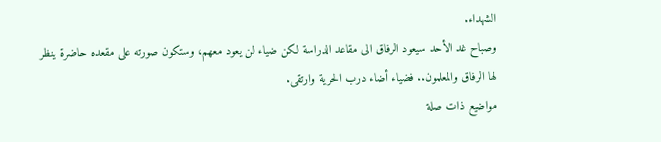الشهداء.
وصباح غد الأحد سيعود الرفاق الى مقاعد الدراسة لكن ضياء لن يعود معهم، وستكون صورته على مقعده حاضرة ينظر لها الرفاق والمعلمون.. فضياء أضاء درب الحرية وارتقى.
مواضيع ذات صلة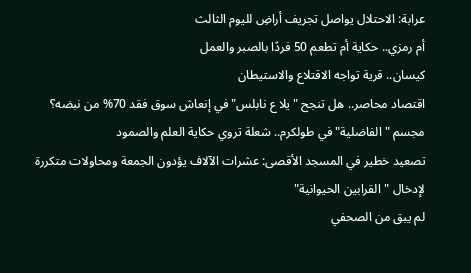عرابة: الاحتلال يواصل تجريف أراضِ لليوم الثالث
أم رمزي.. حكاية أم تطعم 50 فردًا بالصبر والعمل
كيسان.. قرية تواجه الاقتلاع والاستيطان
اقتصاد محاصر.. هل تنجح "يلا ع نابلس" في إنعاش سوق فقد 70% من نبضه؟
مجسم "الفاضلية" في طولكرم.. شعلة تروي حكاية العلم والصمود
تصعيد خطير في المسجد الأقصى: عشرات الآلاف يؤدون الجمعة ومحاولات متكررة لإدخال "القرابين الحيوانية"
لم يبق من الصحفي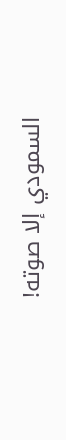السمودي إلا صوته!